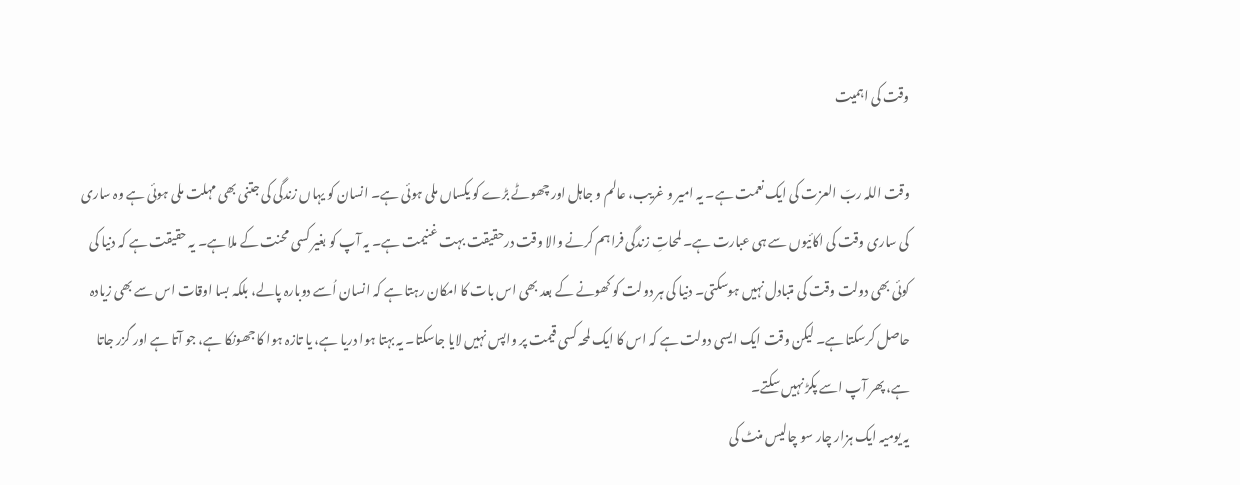وقت کی اہمیت

وقت اللہ ربّ العزت کی ایک نعمت ہے۔ یہ امیر و غریب، عالم و جاہل اور چھوٹے بڑے کو یکساں ملی ہوئی ہے۔ انسان کو یہاں زندگی کی جتنی بھی مہلت ملی ہوئی ہے وہ ساری کی ساری وقت کی اکائیوں سے ہی عبارت ہے۔ لمحاتِ زندگی فراہم کرنے والا وقت درحقیقت بہت غنیمت ہے۔ یہ آپ کو بغیر کسی محنت کے ملا ہے۔ یہ حقیقت ہے کہ دنیا کی کوئی بھی دولت وقت کی متبادل نہیں ہوسکتی۔ دنیا کی ہر دولت کو کھونے کے بعد بھی اس بات کا امکان رہتا ہے کہ انسان اُسے دوبارہ پالے، بلکہ بسا اوقات اس سے بھی زیادہ حاصل کرسکتا ہے۔ لیکن وقت ایک ایسی دولت ہے کہ اس کا ایک لمحہ کسی قیمت پر واپس نہیں لایا جاسکتا۔ یہ بہتا ہوا دریا ہے، یا تازہ ہوا کا جھونکا ہے، جو آتا ہے اور گزر جاتا ہے، پھر آپ اسے پکڑ نہیں سکتے۔
یہ یومیہ ایک ہزار چار سو چالیس منٹ کی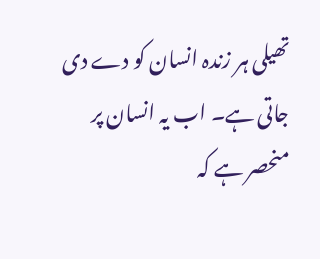تھیلی ہر زندہ انسان کو دے دی جاتی ہے۔ اب یہ انسان پر منحصر ہے کہ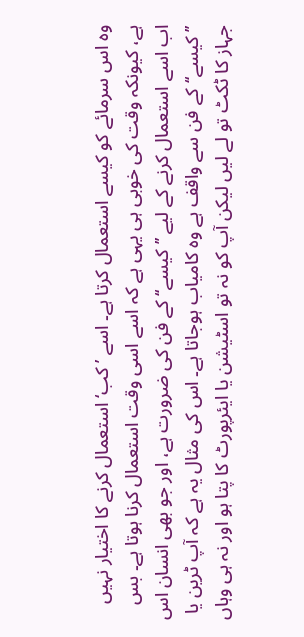وہ اس سرمائے کو کیسے استعمال کرتا ہے۔ اسے ’کب‘ استعمال کرنے کا اختیار نہیں ہے، کیونکہ وقت کی خوبی ہی یہی ہے کہ اسے اسی وقت استعمال کرنا ہوتا ہے۔ بس اب اسے استعمال کرنے کے لیے ’’کیسے‘‘ کے فن کی ضرورت ہے، اور جو بھی انسان اس ’’کیسے‘‘ کے فن سے واقف ہے وہ کامیاب ہوجاتا ہے۔ اس کی مثال یہ ہے کہ آپ ٹرین یا جہاز کا ٹکٹ تو لے لیں لیکن آپ کو نہ تو اسٹیشن یا ایئرپورٹ کا پتا ہو اور نہ ہی وہاں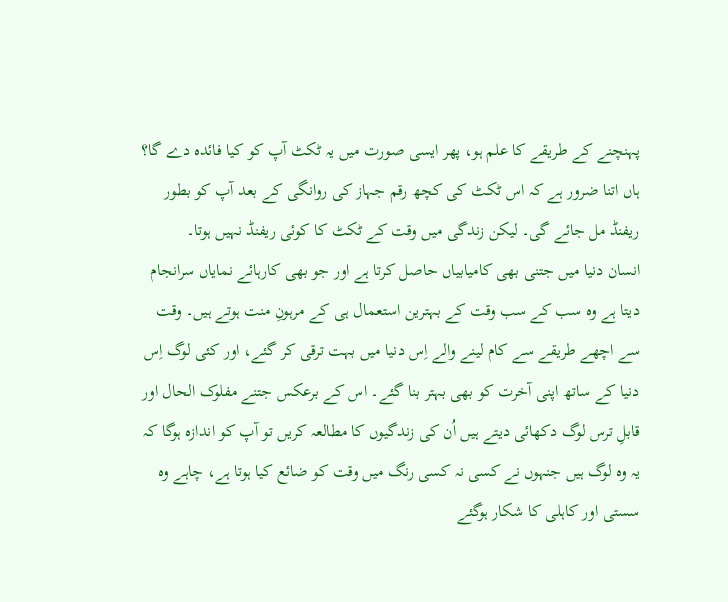پہنچنے کے طریقے کا علم ہو، پھر ایسی صورت میں یہ ٹکٹ آپ کو کیا فائدہ دے گا؟ ہاں اتنا ضرور ہے کہ اس ٹکٹ کی کچھ رقم جہاز کی روانگی کے بعد آپ کو بطور ریفنڈ مل جائے گی۔ لیکن زندگی میں وقت کے ٹکٹ کا کوئی ریفنڈ نہیں ہوتا۔
انسان دنیا میں جتنی بھی کامیابیاں حاصل کرتا ہے اور جو بھی کارہائے نمایاں سرانجام دیتا ہے وہ سب کے سب وقت کے بہترین استعمال ہی کے مرہونِ منت ہوتے ہیں۔ وقت سے اچھے طریقے سے کام لینے والے اِس دنیا میں بہت ترقی کر گئے، اور کئی لوگ اِس دنیا کے ساتھ اپنی آخرت کو بھی بہتر بنا گئے۔ اس کے برعکس جتنے مفلوک الحال اور قابلِ ترس لوگ دکھائی دیتے ہیں اُن کی زندگیوں کا مطالعہ کریں تو آپ کو اندازہ ہوگا کہ یہ وہ لوگ ہیں جنہوں نے کسی نہ کسی رنگ میں وقت کو ضائع کیا ہوتا ہے، چاہے وہ سستی اور کاہلی کا شکار ہوگئے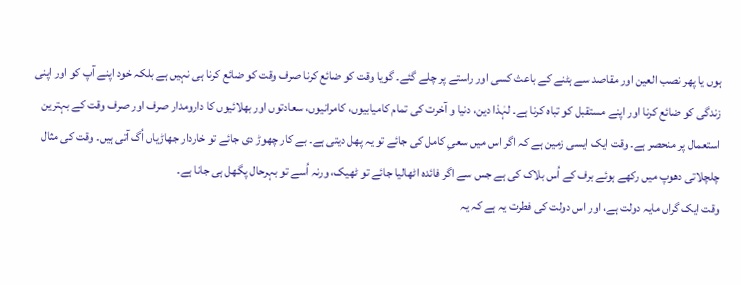ہوں یا پھر نصب العین اور مقاصد سے ہٹنے کے باعث کسی اور راستے پر چلے گئے۔ گویا وقت کو ضائع کرنا صرف وقت کو ضائع کرنا ہی نہیں ہے بلکہ خود اپنے آپ کو اور اپنی زندگی کو ضائع کرنا اور اپنے مستقبل کو تباہ کرنا ہے۔ لہٰذا دین، دنیا و آخرت کی تمام کامیابیوں، کامرانیوں، سعادتوں اور بھلائیوں کا دارومدار صرف اور صرف وقت کے بہترین استعمال پر منحصر ہے۔ وقت ایک ایسی زمین ہے کہ اگر اس میں سعیِ کامل کی جائے تو یہ پھل دیتی ہے۔ بے کار چھوڑ دی جائے تو خاردار جھاڑیاں اُگ آتی ہیں۔ وقت کی مثال چلچلاتی دھوپ میں رکھے ہوئے برف کے اُس بلاک کی ہے جس سے اگر فائدہ اٹھالیا جائے تو ٹھیک، ورنہ اُسے تو بہرحال پگھل ہی جانا ہے۔
وقت ایک گراں مایہ دولت ہے، اور اس دولت کی فطرت یہ ہے کہ یہ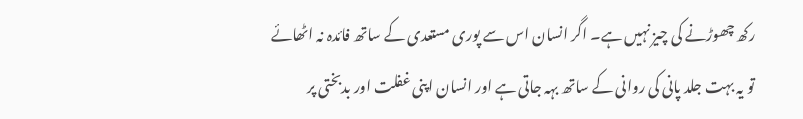رکھ چھوڑنے کی چیز نہیں ہے۔ اگر انسان اس سے پوری مستعدی کے ساتھ فائدہ نہ اٹھائے تو یہ بہت جلد پانی کی روانی کے ساتھ بہہ جاتی ہے اور انسان اپنی غفلت اور بدبختی پر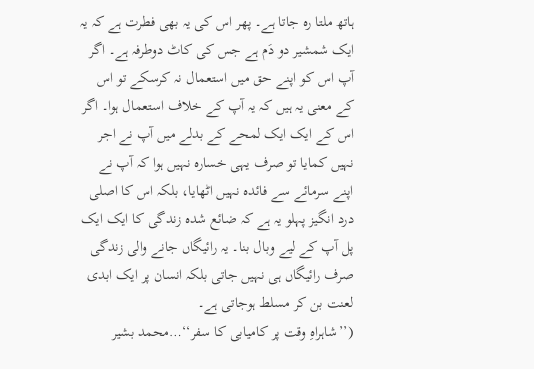ہاتھ ملتا رہ جاتا ہے۔ پھر اس کی یہ بھی فطرت ہے کہ یہ ایک شمشیر دو دَم ہے جس کی کاٹ دوطرفہ ہے۔ اگر آپ اس کو اپنے حق میں استعمال نہ کرسکے تو اس کے معنی یہ ہیں کہ یہ آپ کے خلاف استعمال ہوا۔ اگر اس کے ایک ایک لمحے کے بدلے میں آپ نے اجر نہیں کمایا تو صرف یہی خسارہ نہیں ہوا کہ آپ نے اپنے سرمائے سے فائدہ نہیں اٹھایا، بلکہ اس کا اصلی درد انگیز پہلو یہ ہے کہ ضائع شدہ زندگی کا ایک ایک پل آپ کے لیے وبال بنا۔ یہ رائیگاں جانے والی زندگی صرف رائیگاں ہی نہیں جاتی بلکہ انسان پر ایک ابدی لعنت بن کر مسلط ہوجاتی ہے۔
(’’شاہراہِ وقت پر کامیابی کا سفر‘‘…محمد بشیر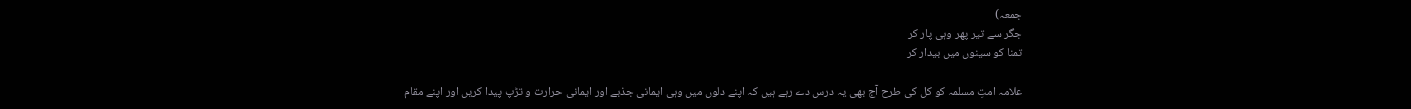جمعہ)
جگر سے تیر پھر وہی پار کر
تمنا کو سینوں میں بیدار کر

علامہ امتِ مسلمہ کو کل کی طرح آج بھی یہ درس دے رہے ہیں کہ اپنے دلوں میں وہی ایمانی جذبے اور ایمانی حرارت و تڑپ پیدا کریں اور اپنے مقام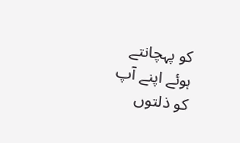کو پہچانتے ہوئے اپنے آپ کو ذلتوں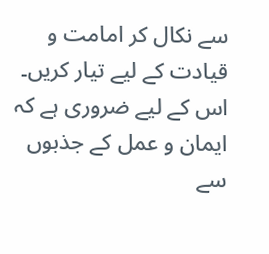سے نکال کر امامت و قیادت کے لیے تیار کریں۔ اس کے لیے ضروری ہے کہ ایمان و عمل کے جذبوں سے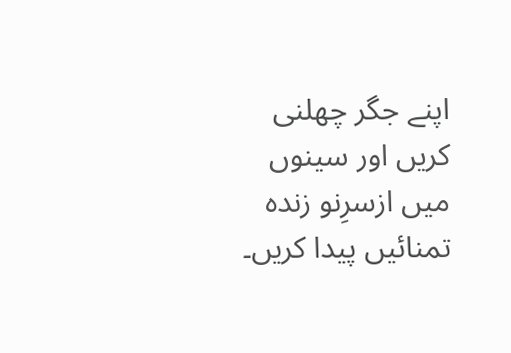اپنے جگر چھلنی کریں اور سینوں میں ازسرِنو زندہ تمنائیں پیدا کریں۔